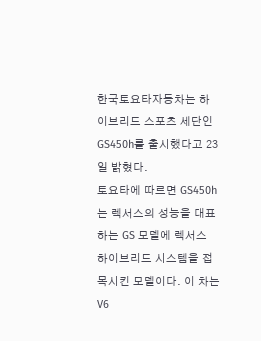한국토요타자동차는 하이브리드 스포츠 세단인 GS450h를 출시했다고 23일 밝혔다.
토요타에 따르면 GS450h는 렉서스의 성능을 대표하는 GS 모델에 렉서스 하이브리드 시스템을 접목시킨 모델이다. 이 차는 V6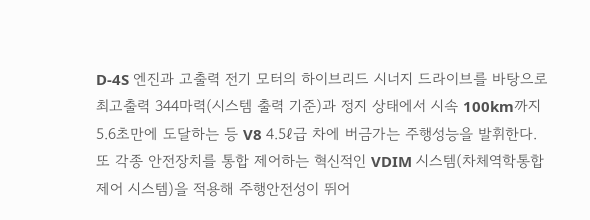D-4S 엔진과 고출력 전기 모터의 하이브리드 시너지 드라이브를 바탕으로 최고출력 344마력(시스템 출력 기준)과 정지 상태에서 시속 100km까지 5.6초만에 도달하는 등 V8 4.5ℓ급 차에 버금가는 주행성능을 발휘한다. 또 각종 안전장치를 통합 제어하는 혁신적인 VDIM 시스템(차체역학통합제어 시스템)을 적용해 주행안전성이 뛰어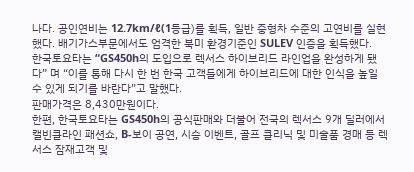나다. 공인연비는 12.7km/ℓ(1등급)를 획득, 일반 중형차 수준의 고연비를 실현했다. 배기가스부문에서도 엄격한 북미 환경기준인 SULEV 인증을 획득했다.
한국토요타는 “GS450h의 도입으로 렉서스 하이브리드 라인업을 완성하게 됐다” 며 “이를 통해 다시 한 번 한국 고객들에게 하이브리드에 대한 인식을 높일 수 있게 되기를 바란다”고 말했다.
판매가격은 8,430만원이다.
한편, 한국토요타는 GS450h의 공식판매와 더불어 전국의 렉서스 9개 딜러에서 캘빈클라인 패션쇼, B-보이 공연, 시승 이벤트, 골프 클리닉 및 미술품 경매 등 렉서스 잠재고객 및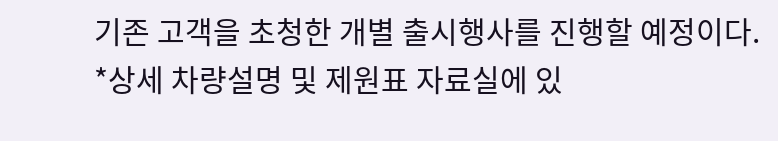기존 고객을 초청한 개별 출시행사를 진행할 예정이다.
*상세 차량설명 및 제원표 자료실에 있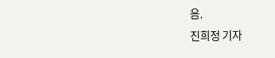음.
진희정 기자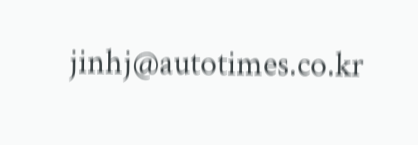jinhj@autotimes.co.kr